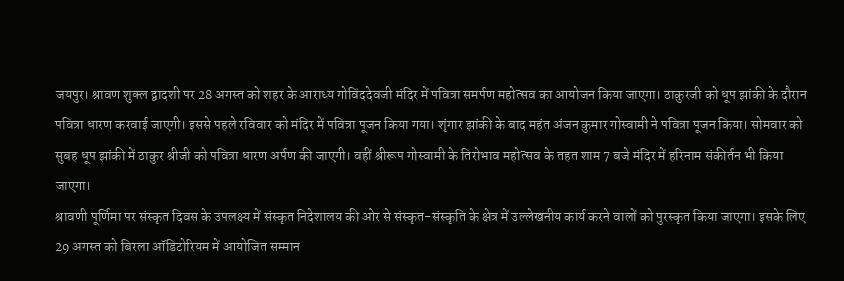जयपुर। श्रावण शुक्ल द्वादशी पर 28 अगस्त को शहर के आराध्य गोविंददेवजी मंदिर में पवित्रा समर्पण महोत्सव का आयोजन किया जाएगा। ठाकुरजी को धूप झांकी के दौरान पवित्रा धारण करवाई जाएगी। इससे पहले रविवार को मंदिर में पवित्रा पूजन किया गया। शृंगार झांकी के बाद महंत अंजन कुमार गोस्वामी ने पवित्रा पूजन किया। सोमवार को सुबह धूप झांकी में ठाकुर श्रीजी को पवित्रा धारण अर्पण की जाएगी। वहीं श्रीरूप गोस्वामी के तिरोभाव महोत्सव के तहत शाम 7 बजे मंदिर में हरिनाम संकीर्तन भी किया जाएगा।
श्रावणी पूर्णिमा पर संस्कृत दिवस के उपलक्ष्य में संस्कृत निदेशालय की ओर से संस्कृत-संस्कृति के क्षेत्र में उल्लेखनीय कार्य करने वालों को पुरस्कृत किया जाएगा। इसके लिए 29 अगस्त को बिरला ऑडिटोरियम में आयोजित सम्मान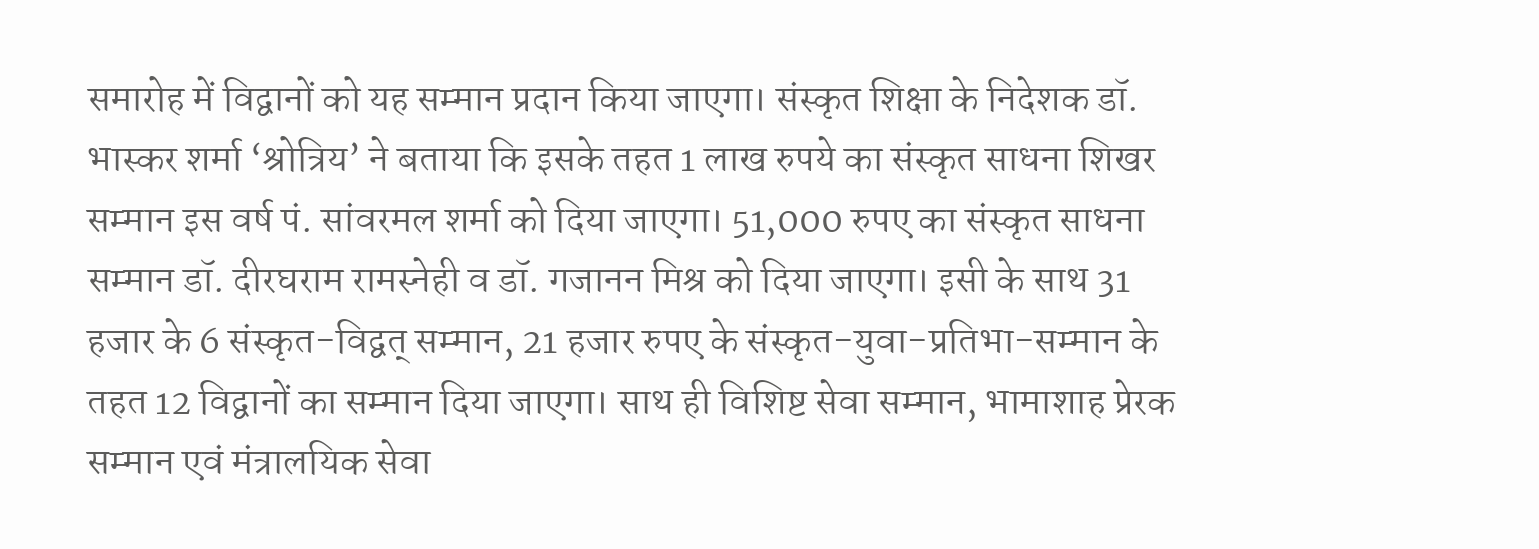समारोह में विद्वानों को यह सम्मान प्रदान किया जाएगा। संस्कृत शिक्षा के निदेशक डॉ. भास्कर शर्मा ‘श्रोत्रिय’ ने बताया कि इसके तहत 1 लाख रुपये का संस्कृत साधना शिखर सम्मान इस वर्ष पं. सांवरमल शर्मा को दिया जाएगा। 51,000 रुपए का संस्कृत साधना सम्मान डॉ. दीरघराम रामस्नेही व डॉ. गजानन मिश्र को दिया जाएगा। इसी के साथ 31 हजार के 6 संस्कृत-विद्वत् सम्मान, 21 हजार रुपए के संस्कृत-युवा-प्रतिभा-सम्मान के तहत 12 विद्वानों का सम्मान दिया जाएगा। साथ ही विशिष्ट सेवा सम्मान, भामाशाह प्रेरक सम्मान एवं मंत्रालयिक सेवा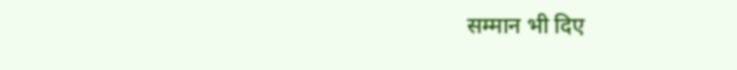सम्मान भी दिए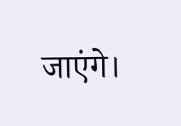जाएंगे।